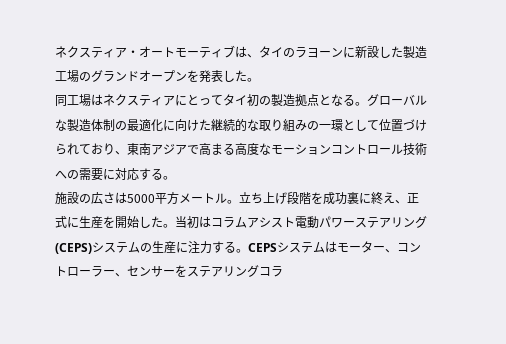ネクスティア・オートモーティブは、タイのラヨーンに新設した製造工場のグランドオープンを発表した。
同工場はネクスティアにとってタイ初の製造拠点となる。グローバルな製造体制の最適化に向けた継続的な取り組みの一環として位置づけられており、東南アジアで高まる高度なモーションコントロール技術への需要に対応する。
施設の広さは5000平方メートル。立ち上げ段階を成功裏に終え、正式に生産を開始した。当初はコラムアシスト電動パワーステアリング(CEPS)システムの生産に注力する。CEPSシステムはモーター、コントローラー、センサーをステアリングコラ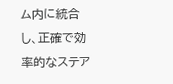ム内に統合し、正確で効率的なステア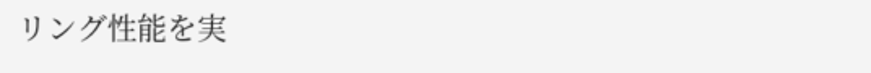リング性能を実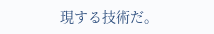現する技術だ。